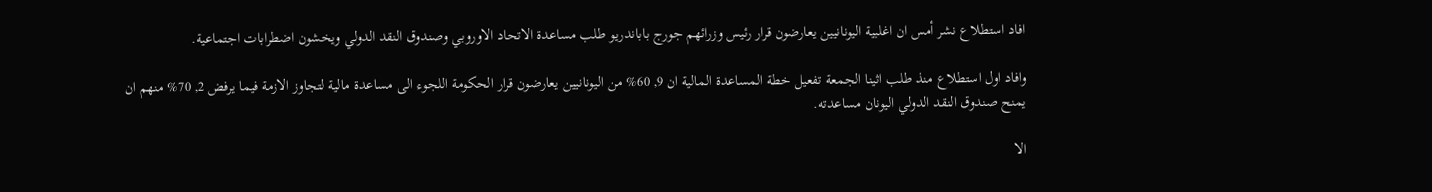افاد استطلاع نشر أمس ان اغلبية اليونانيين يعارضون قرار رئيس وزرائهم جورج باباندريو طلب مساعدة الاتحاد الاوروبي وصندوق النقد الدولي ويخشون اضطرابات اجتماعية.

وافاد اول استطلاع منذ طلب اثينا الجمعة تفعيل خطة المساعدة المالية ان 9, 60% من اليونانيين يعارضون قرار الحكومة اللجوء الى مساعدة مالية لتجاوز الازمة فيما يرفض 2, 70% منهم ان يمنح صندوق النقد الدولي اليونان مساعدته.

الا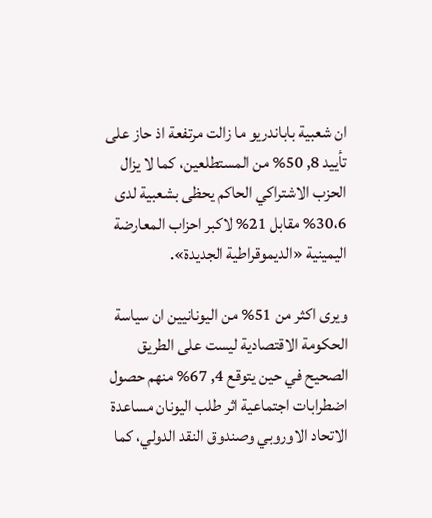ان شعبية باباندريو ما زالت مرتفعة اذ حاز على تأييد 8, 50% من المستطلعين، كما لا يزال الحزب الاشتراكي الحاكم يحظى بشعبية لدى 30،6% مقابل 21% لاكبر احزاب المعارضة اليمينية «الديموقراطية الجديدة».

ويرى اكثر من 51% من اليونانيين ان سياسة الحكومة الاقتصادية ليست على الطريق الصحيح في حين يتوقع 4, 67% منهم حصول اضطرابات اجتماعية اثر طلب اليونان مساعدة الاتحاد الاوروبي وصندوق النقد الدولي، كما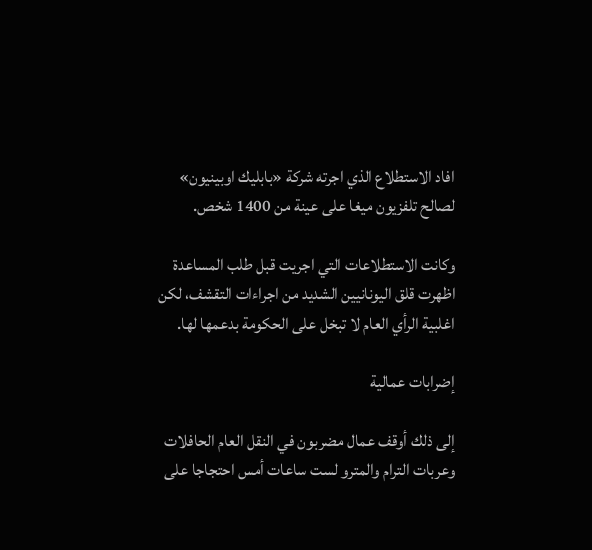افاد الاستطلاع الذي اجرته شركة «بابليك اوبينيون» لصالح تلفزيون ميغا على عينة من 1400 شخص.

وكانت الاستطلاعات التي اجريت قبل طلب المساعدة اظهرت قلق اليونانيين الشديد من اجراءات التقشف، لكن اغلبية الرأي العام لا تبخل على الحكومة بدعمها لها.

إضرابات عمالية

إلى ذلك أوقف عمال مضربون في النقل العام الحافلات وعربات الترام والمترو لست ساعات أمس احتجاجا على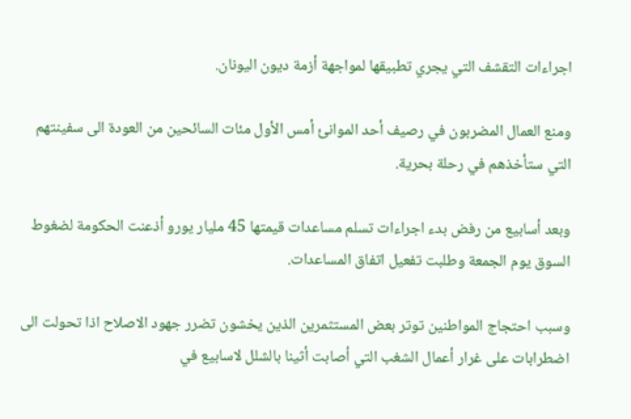اجراءات التقشف التي يجري تطبيقها لمواجهة أزمة ديون اليونان.

ومنع العمال المضربون في رصيف أحد الموانئ أمس الأول مئات السائحين من العودة الى سفينتهم التي ستأخذهم في رحلة بحرية.

وبعد أسابيع من رفض بدء اجراءات تسلم مساعدات قيمتها 45 مليار يورو أذعنت الحكومة لضغوط السوق يوم الجمعة وطلبت تفعيل اتفاق المساعدات.

وسبب احتجاج المواطنين توتر بعض المستثمرين الذين يخشون تضرر جهود الاصلاح اذا تحولت الى اضطرابات على غرار أعمال الشغب التي أصابت أثينا بالشلل لاسابيع في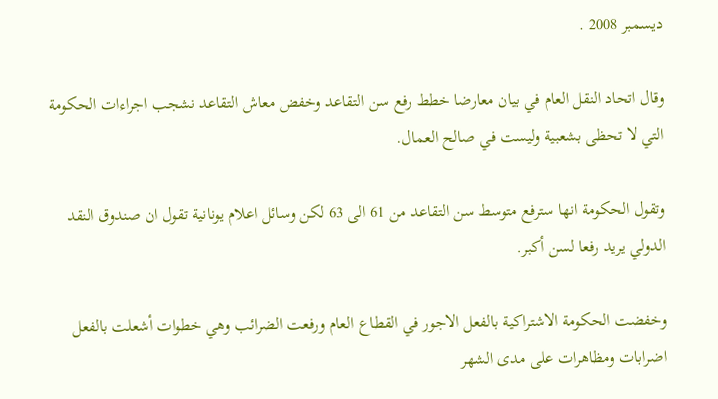ديسمبر 2008 .

وقال اتحاد النقل العام في بيان معارضا خطط رفع سن التقاعد وخفض معاش التقاعد نشجب اجراءات الحكومة التي لا تحظى بشعبية وليست في صالح العمال.

وتقول الحكومة انها سترفع متوسط سن التقاعد من 61 الى 63 لكن وسائل اعلام يونانية تقول ان صندوق النقد الدولي يريد رفعا لسن أكبر.

وخفضت الحكومة الاشتراكية بالفعل الاجور في القطاع العام ورفعت الضرائب وهي خطوات أشعلت بالفعل اضرابات ومظاهرات على مدى الشهر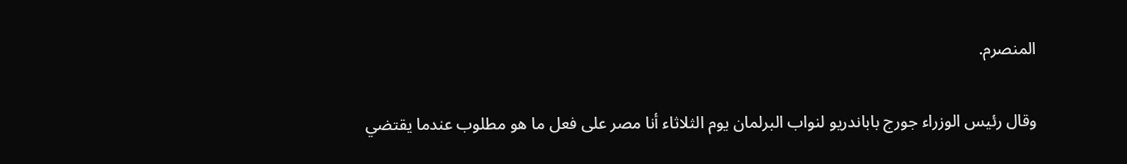المنصرم.

وقال رئيس الوزراء جورج باباندريو لنواب البرلمان يوم الثلاثاء أنا مصر على فعل ما هو مطلوب عندما يقتضي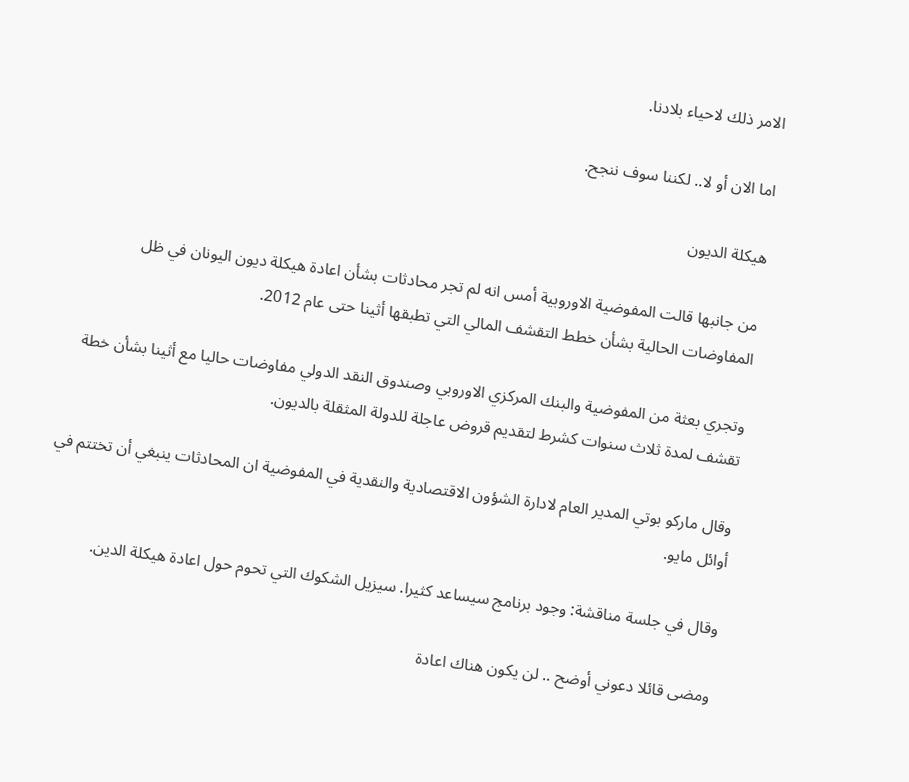الامر ذلك لاحياء بلادنا.

اما الان أو لا.. لكننا سوف ننجح.

هيكلة الديون

من جانبها قالت المفوضية الاوروبية أمس انه لم تجر محادثات بشأن اعادة هيكلة ديون اليونان في ظل المفاوضات الحالية بشأن خطط التقشف المالي التي تطبقها أثينا حتى عام 2012.

وتجري بعثة من المفوضية والبنك المركزي الاوروبي وصندوق النقد الدولي مفاوضات حاليا مع أثينا بشأن خطة تقشف لمدة ثلاث سنوات كشرط لتقديم قروض عاجلة للدولة المثقلة بالديون.

وقال ماركو بوتي المدير العام لادارة الشؤون الاقتصادية والنقدية في المفوضية ان المحادثات ينبغي أن تختتم في أوائل مايو.

وقال في جلسة مناقشة: وجود برنامج سيساعد كثيرا. سيزيل الشكوك التي تحوم حول اعادة هيكلة الدين.

ومضى قائلا دعوني أوضح .. لن يكون هناك اعادة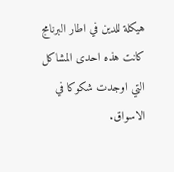هيكلة للدين في اطار البرنامج كانت هذه احدى المشاكل التي اوجدت شكوكا في الاسواق.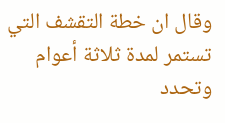وقال ان خطة التقشف التي تستمر لمدة ثلاثة أعوام وتحدد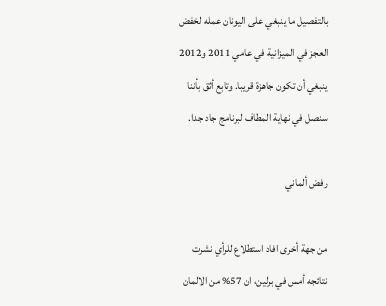بالتفصيل ما ينبغي على اليونان عمله لخفض العجز في الميزانية في عامي 2011 و2012 ينبغي أن تكون جاهزة قريبا. وتابع أثق بأننا سنصل في نهاية المطاف لبرنامج جاد جدا.

رفض ألماني

من جهة أخرى افاد استطلاع للرأي نشرت نتائجه أمس في برلين، ان 57% من الالمان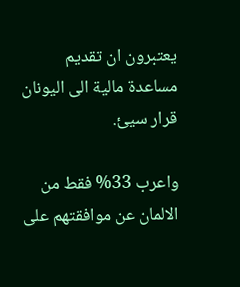يعتبرون ان تقديم مساعدة مالية الى اليونان قرار سيئ.

واعرب 33% فقط من الالمان عن موافقتهم على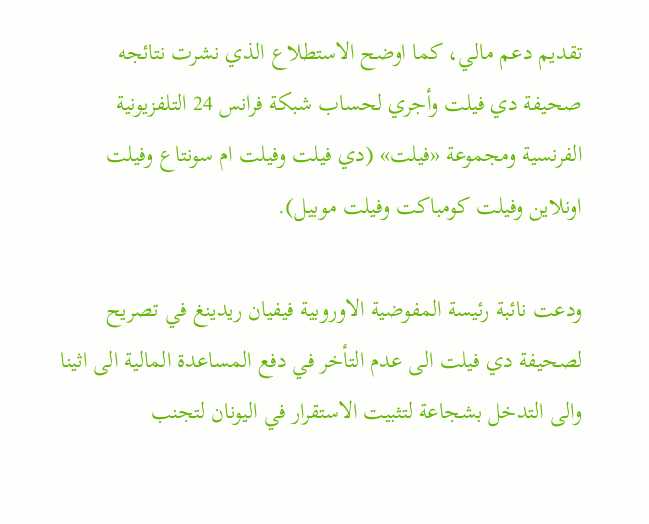تقديم دعم مالي، كما اوضح الاستطلاع الذي نشرت نتائجه صحيفة دي فيلت وأجري لحساب شبكة فرانس 24 التلفزيونية الفرنسية ومجموعة «فيلت» (دي فيلت وفيلت ام سونتاع وفيلت اونلاين وفيلت كومباكت وفيلت موبيل).

ودعت نائبة رئيسة المفوضية الاوروبية فيفيان ريدينغ في تصريح لصحيفة دي فيلت الى عدم التأخر في دفع المساعدة المالية الى اثينا والى التدخل بشجاعة لتثبيت الاستقرار في اليونان لتجنب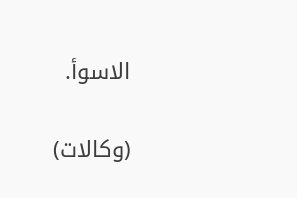الاسوأ.

(وكالات)